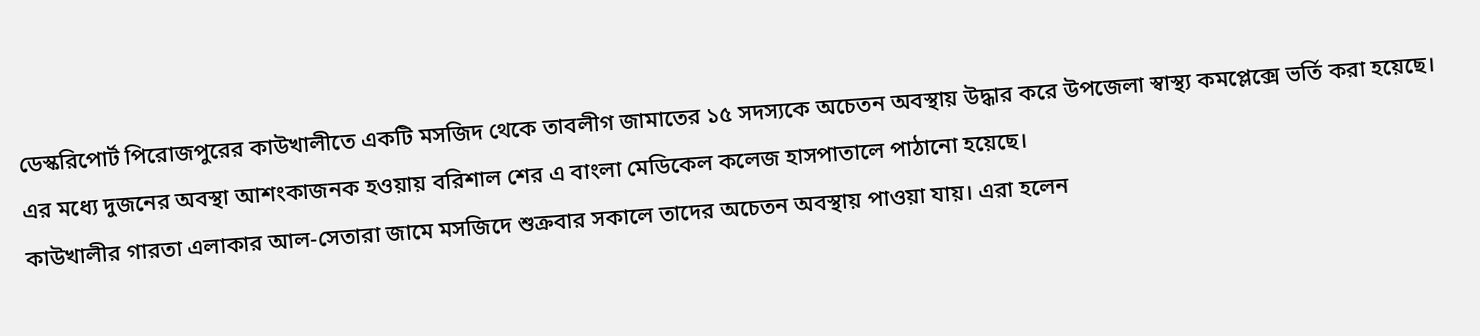ডেস্করিপোর্ট পিরোজপুরের কাউখালীতে একটি মসজিদ থেকে তাবলীগ জামাতের ১৫ সদস্যকে অচেতন অবস্থায় উদ্ধার করে উপজেলা স্বাস্থ্য কমপ্লেক্সে ভর্তি করা হয়েছে। এর মধ্যে দুজনের অবস্থা আশংকাজনক হওয়ায় বরিশাল শের এ বাংলা মেডিকেল কলেজ হাসপাতালে পাঠানো হয়েছে।
কাউখালীর গারতা এলাকার আল-সেতারা জামে মসজিদে শুক্রবার সকালে তাদের অচেতন অবস্থায় পাওয়া যায়। এরা হলেন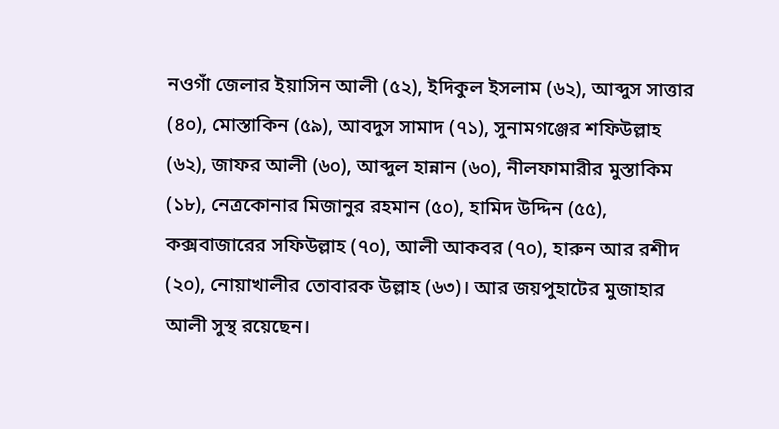নওগাঁ জেলার ইয়াসিন আলী (৫২), ইদিকুল ইসলাম (৬২), আব্দুস সাত্তার (৪০), মোস্তাকিন (৫৯), আবদুস সামাদ (৭১), সুনামগঞ্জের শফিউল্লাহ (৬২), জাফর আলী (৬০), আব্দুল হান্নান (৬০), নীলফামারীর মুস্তাকিম (১৮), নেত্রকোনার মিজানুর রহমান (৫০), হামিদ উদ্দিন (৫৫), কক্সবাজারের সফিউল্লাহ (৭০), আলী আকবর (৭০), হারুন আর রশীদ (২০), নোয়াখালীর তোবারক উল্লাহ (৬৩)। আর জয়পুহাটের মুজাহার আলী সুস্থ রয়েছেন।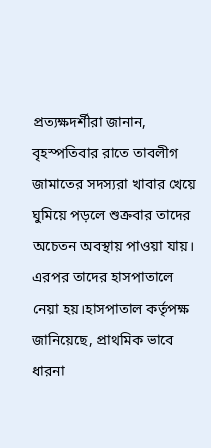প্রত্যক্ষদর্শীরা জানান, বৃহস্পতিবার রাতে তাবলীগ জামাতের সদস্যরা খাবার খেয়ে ঘুমিয়ে পড়লে শুক্রবার তাদের অচেতন অবস্থায় পাওয়া যায়। এরপর তাদের হাসপাতালে নেয়া হয়।হাসপাতাল কর্তৃপক্ষ জানিয়েছে, প্রাথমিক ভাবে ধারনা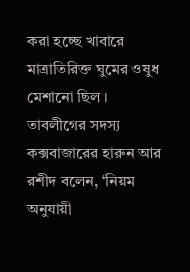করা হচ্ছে খাবারে মাত্রাতিরিক্ত ঘুমের ওষুধ মেশানো ছিল ।
তাবলীগের সদস্য কক্সবাজারের হারুন আর রশীদ বলেন, ‘নিয়ম অনুযায়ী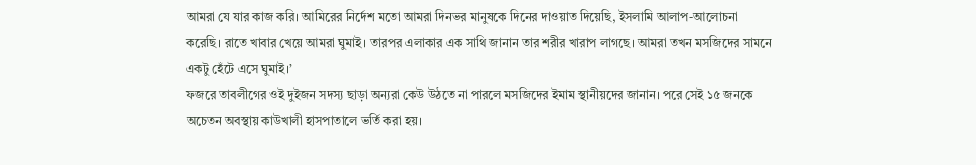আমরা যে যার কাজ করি। আমিরের নির্দেশ মতো আমরা দিনভর মানুষকে দিনের দাওয়াত দিয়েছি, ইসলামি আলাপ-আলোচনা করেছি। রাতে খাবার খেয়ে আমরা ঘুমাই। তারপর এলাকার এক সাথি জানান তার শরীর খারাপ লাগছে। আমরা তখন মসজিদের সামনে একটু হেঁটে এসে ঘুমাই।’
ফজরে তাবলীগের ওই দুইজন সদস্য ছাড়া অন্যরা কেউ উঠতে না পারলে মসজিদের ইমাম স্থানীয়দের জানান। পরে সেই ১৫ জনকে অচেতন অবস্থায় কাউখালী হাসপাতালে ভর্তি করা হয়।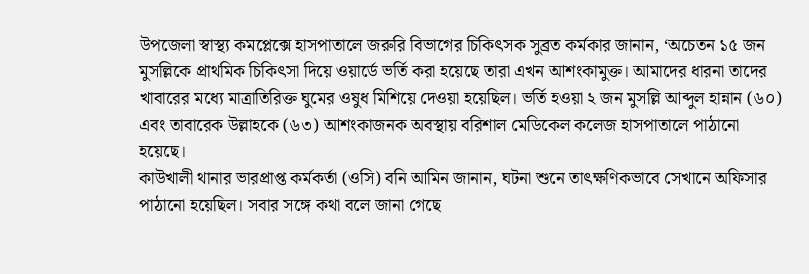উপজেলা স্বাস্থ্য কমপ্লেক্সে হাসপাতালে জরুরি বিভাগের চিকিৎসক সুব্রত কর্মকার জানান, ‘অচেতন ১৫ জন মুসল্লিকে প্রাথমিক চিকিৎসা দিয়ে ওয়ার্ডে ভর্তি করা হয়েছে তারা এখন আশংকামুক্ত। আমাদের ধারনা তাদের খাবারের মধ্যে মাত্রাতিরিক্ত ঘুমের ওষুধ মিশিয়ে দেওয়া হয়েছিল। ভর্তি হওয়া ২ জন মুসল্লি আব্দুল হান্নান (৬০) এবং তাবারেক উল্লাহকে (৬৩) আশংকাজনক অবস্থায় বরিশাল মেডিকেল কলেজ হাসপাতালে পাঠানো হয়েছে।
কাউখালী থানার ভারপ্রাপ্ত কর্মকর্তা (ওসি) বনি আমিন জানান, ঘটনা শুনে তাৎক্ষণিকভাবে সেখানে অফিসার পাঠানো হয়েছিল। সবার সঙ্গে কথা বলে জানা গেছে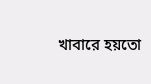খাবারে হয়তো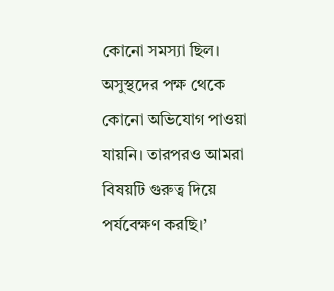কোনো সমস্যা ছিল। অসুস্থদের পক্ষ থেকে কোনো অভিযোগ পাওয়া যায়নি। তারপরও আমরা বিষয়টি গুরুত্ব দিয়ে পর্যবেক্ষণ করছি।’